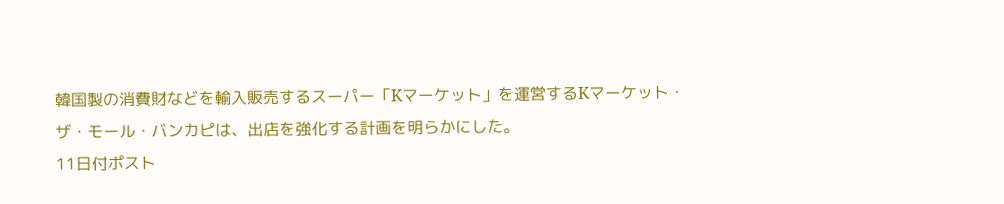韓国製の消費財などを輸入販売するスーパー「Kマーケット」を運営するKマーケット・ザ・モール・バンカピは、出店を強化する計画を明らかにした。
11日付ポスト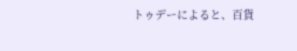トゥデーによると、百貨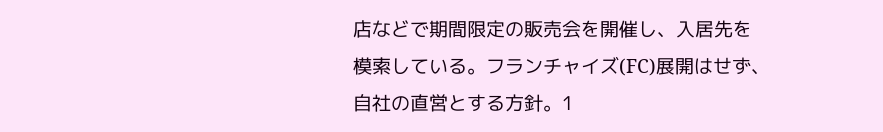店などで期間限定の販売会を開催し、入居先を模索している。フランチャイズ(FC)展開はせず、自社の直営とする方針。1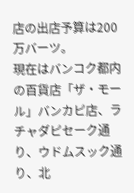店の出店予算は200万バーツ。
現在はバンコク都内の百貨店「ザ・モール」バンカピ店、ラチャダピセーク通り、ウドムスック通り、北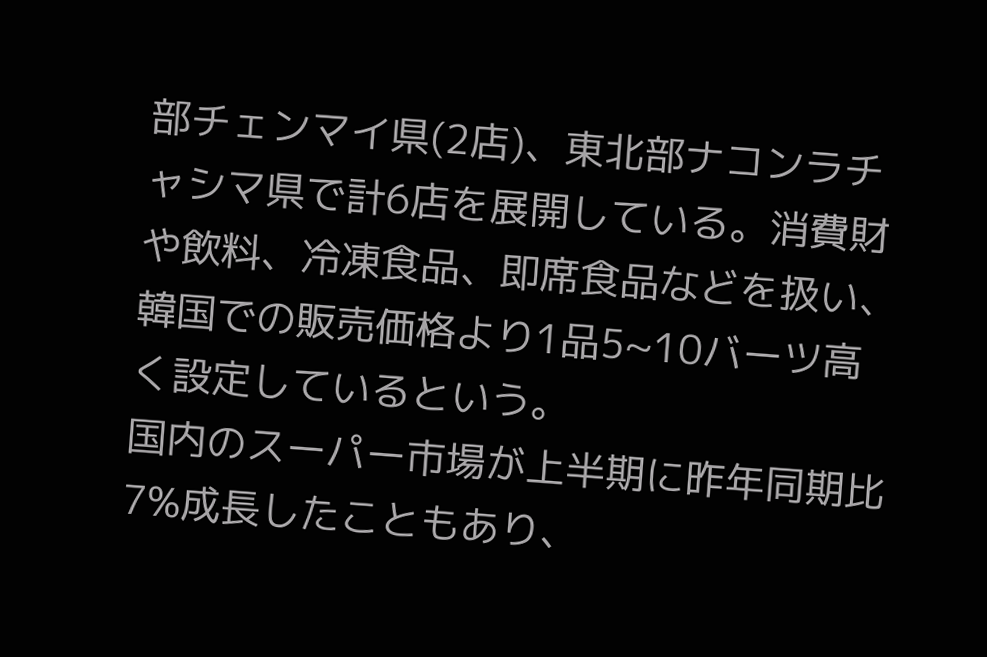部チェンマイ県(2店)、東北部ナコンラチャシマ県で計6店を展開している。消費財や飲料、冷凍食品、即席食品などを扱い、韓国での販売価格より1品5~10バーツ高く設定しているという。
国内のスーパー市場が上半期に昨年同期比7%成長したこともあり、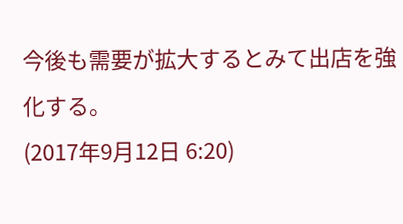今後も需要が拡大するとみて出店を強化する。
(2017年9月12日 6:20)